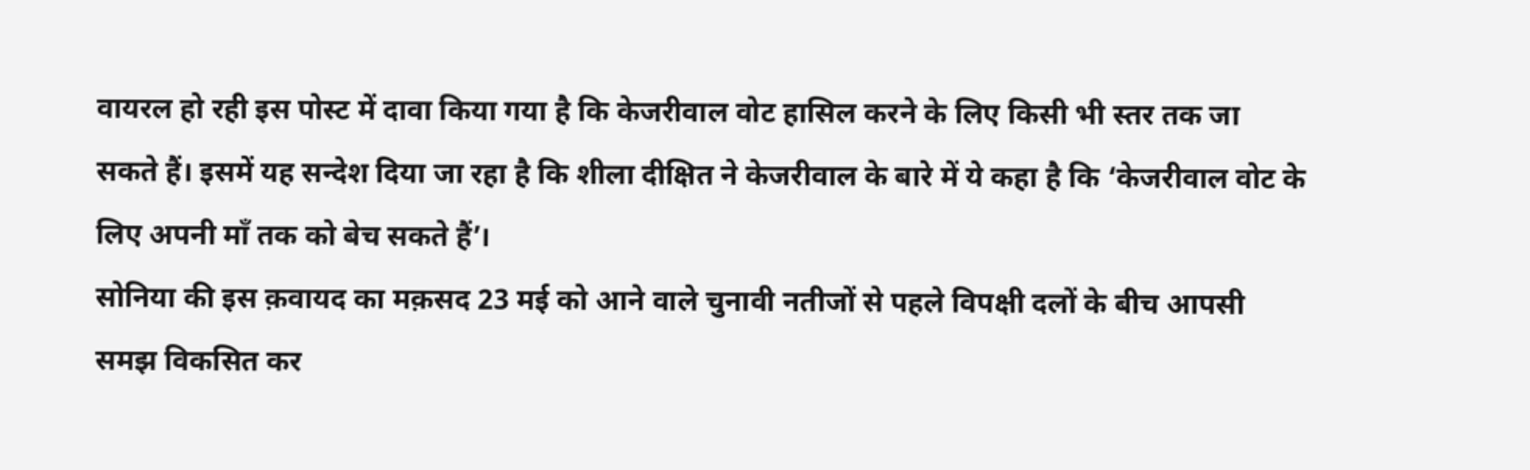वायरल हो रही इस पोस्ट में दावा किया गया है कि केजरीवाल वोट हासिल करने के लिए किसी भी स्तर तक जा सकते हैं। इसमें यह सन्देश दिया जा रहा है कि शीला दीक्षित ने केजरीवाल के बारे में ये कहा है कि ‘केजरीवाल वोट के लिए अपनी माँ तक को बेच सकते हैं’।
सोनिया की इस क़वायद का मक़सद 23 मई को आने वाले चुनावी नतीजों से पहले विपक्षी दलों के बीच आपसी समझ विकसित कर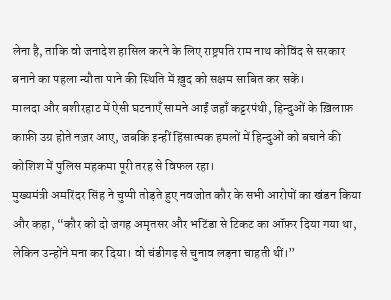लेना है, ताकि वो जनादेश हासिल करने के लिए राष्ट्रपति राम नाथ कोविंद से सरकार बनाने का पहला न्यौता पाने की स्थिति में ख़ुद को सक्षम साबित कर सकें।
मालदा और बशीरहाट में ऐसी घटनाएँ सामने आईं जहाँ कट्टरपंथी, हिन्दुओं के ख़िलाफ़ काफ़ी उग्र होते नज़र आए, जबकि इन्हीं हिंसात्मक हमलों में हिन्दुओं को बचाने की कोशिश में पुलिस महकमा पूरी तरह से विफल रहा।
मुख्यमंत्री अमरिंदर सिंह ने चुप्पी तोड़ते हुए नवजोत कौर के सभी आरोपों का खंडन किया और कहा, “कौर को दो जगह अमृतसर और भटिंडा से टिकट का ऑफ़र दिया गया था, लेकिन उन्होंने मना कर दिया। वो चंडीगढ़ से चुनाव लड़ना चाहती थीं।”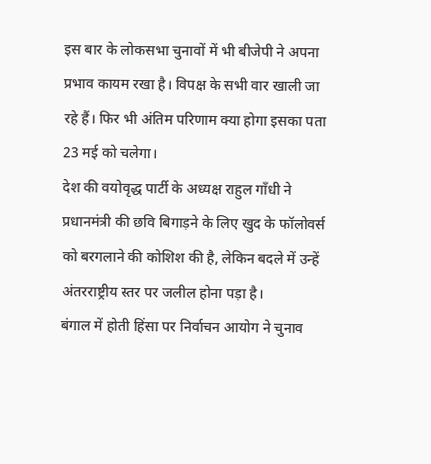इस बार के लोकसभा चुनावों में भी बीजेपी ने अपना प्रभाव कायम रखा है। विपक्ष के सभी वार खाली जा रहे हैं। फिर भी अंतिम परिणाम क्या होगा इसका पता 23 मई को चलेगा।
देश की वयोवृद्ध पार्टी के अध्यक्ष राहुल गाँधी ने प्रधानमंत्री की छवि बिगाड़ने के लिए खुद के फॉलोवर्स को बरगलाने की कोशिश की है, लेकिन बदले में उन्हें अंतरराष्ट्रीय स्तर पर जलील होना पड़ा है।
बंगाल में होती हिंसा पर निर्वाचन आयोग ने चुनाव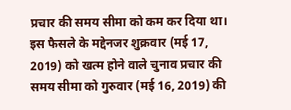प्रचार की समय सीमा को कम कर दिया था। इस फैसले के मद्देनजर शुक्रवार (मई 17, 2019) को खत्म होने वाले चुनाव प्रचार की समय सीमा को गुरुवार (मई 16, 2019) की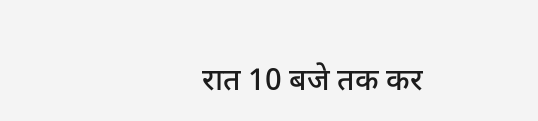रात 10 बजे तक कर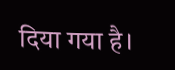दिया गया है।